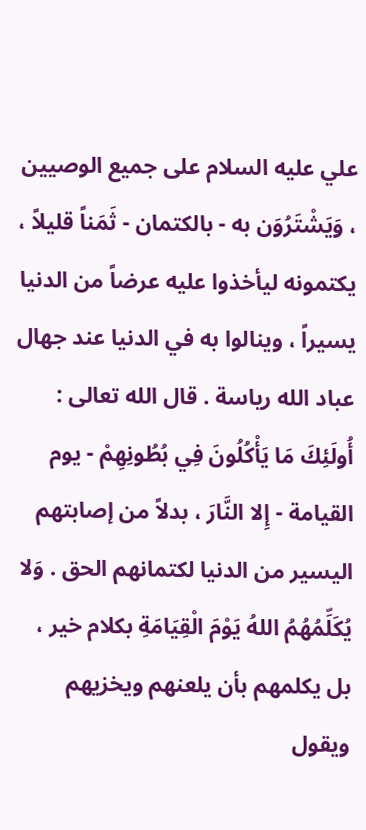علي عليه السلام على جميع الوصيين ، وَيَشْتَرُوَن به - بالكتمان - ثَمَناً قليلاً ، يكتمونه ليأخذوا عليه عرضاً من الدنيا يسيراً ، وينالوا به في الدنيا عند جهال عباد الله رياسة . قال الله تعالى : أُولَئِكَ مَا يَأْكُلُونَ فِي بُطُونِهِمْ - يوم القيامة - إِلا النَّارَ ، بدلاً من إصابتهم اليسير من الدنيا لكتمانهم الحق . وَلا يُكَلِّمُهُمُ اللهُ يَوْمَ الْقِيَامَةِ بكلام خير ، بل يكلمهم بأن يلعنهم ويخزيهم ويقول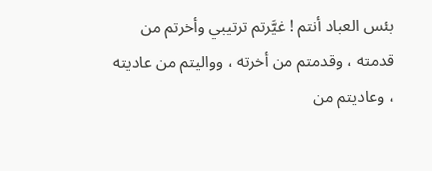بئس العباد أنتم ! غيَّرتم ترتيبي وأخرتم من قدمته ، وقدمتم من أخرته ، وواليتم من عاديته ، وعاديتم من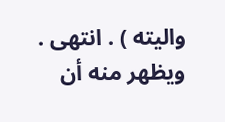واليته ) . انتهى .
ويظهر منه أن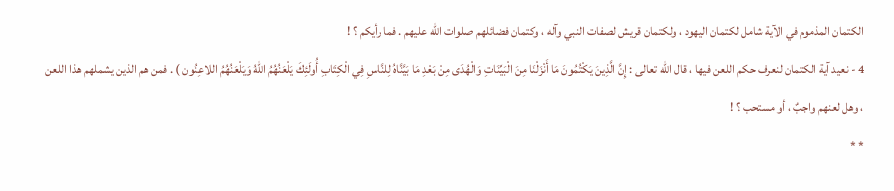الكتمان المذموم في الآية شامل لكتمان اليهود ، ولكتمان قريش لصفات النبي وآله ، وكتمان فضائلهم صلوات الله عليهم . فما رأيكم ؟ !
4 - نعيد آية الكتمان لنعرف حكم اللعن فيها ، قال الله تعالى : إِنَّ الَّذِينَ يَكْتُمُونَ مَا أَنْزَلْنَا مِنَ الْبَيِّنَاتِ وَالْهُدَى مِنْ بَعْدِ مَا بَيَّنَّاهُ لِلنَّاسِ فِي الْكِتَابِ أُولَئِكَ يَلْعَنُهُمُ اللهُ وَيَلْعَنُهُمُ اللاعِنُون ) . فمن هم الذين يشملهم هذا اللعن ، وهل لعنهم واجبٌ ، أو مستحب ؟ !
* *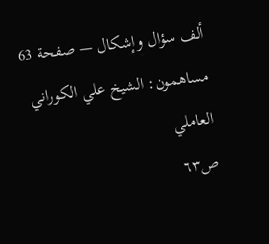ألف سؤال وإشكال — صفحة 63
مساهمون: الشيخ علي الكوراني العاملي
ص٦٣